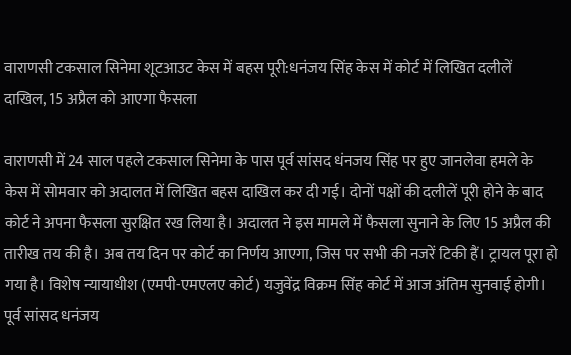वाराणसी टकसाल सिनेमा शूटआउट केस में बहस पूरी:धनंजय सिंह केस में कोर्ट में लिखित दलीलें दाखिल, 15 अप्रैल को आएगा फैसला

वाराणसी में 24 साल पहले टकसाल सिनेमा के पास पूर्व सांसद धंनजय सिंह पर हुए जानलेवा हमले के केस में सोमवार को अदालत में लिखित बहस दाखिल कर दी गई। दोनों पक्षों की दलीलें पूरी होने के बाद कोर्ट ने अपना फैसला सुरक्षित रख लिया है। अदालत ने इस मामले में फैसला सुनाने के लिए 15 अप्रैल की तारीख तय की है। अब तय दिन पर कोर्ट का निर्णय आएगा, जिस पर सभी की नजरें टिकी हैं। ट्रायल पूरा हो गया है। विशेष न्यायाधीश (एमपी-एमएलए कोर्ट) यजुवेंद्र विक्रम सिंह कोर्ट में आज अंतिम सुनवाई होगी। पूर्व सांसद धनंजय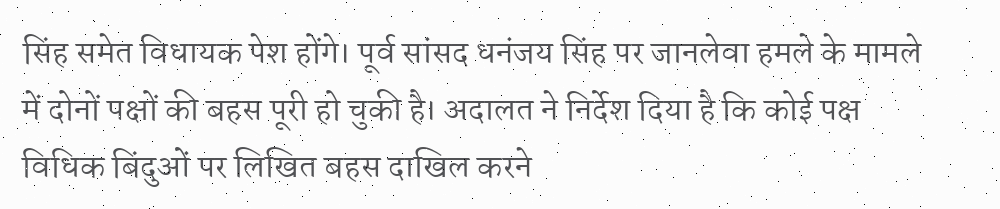सिंह समेत विधायक पेश होंगे। पूर्व सांसद धनंजय सिंह पर जानलेवा हमले के मामले में दोनों पक्षों की बहस पूरी हो चुकी है। अदालत ने निर्देश दिया है कि कोई पक्ष विधिक बिंदुओं पर लिखित बहस दाखिल करने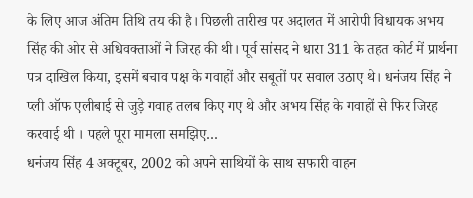के लिए आज अंतिम तिथि तय की है। पिछली तारीख पर अदालत में आरोपी विधायक अभय सिंह की ओर से अधिवक्ताओं ने जिरह की थी। पूर्व सांसद ने धारा 311 के तहत कोर्ट में प्रार्थना पत्र दाखिल किया, इसमें बचाव पक्ष के गवाहों और सबूतों पर सवाल उठाए थे। धनंजय सिंह ने प्ली ऑफ एलीबाई से जुड़े गवाह तलब किए गए थे और अभय सिंह के गवाहों से फिर जिरह करवाई थी । पहले पूरा मामला समझिए…
धनंजय सिंह 4 अक्टूबर, 2002 को अपने साथियों के साथ सफारी वाहन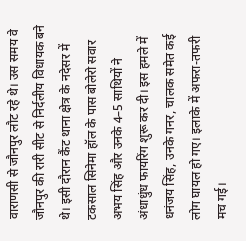वाराणसी से जौनपुर लौट रहे थे। उस समय वे जौनपुर की रारी सीट से निर्दलीय विधायक बने थे। इसी दौरान कैंट थाना क्षेत्र के नदेसर में टकसाल सिनेमा हॉल के पास बोलेरो सवार अभय सिंह और उनके 4–5 साथियों ने अंधाधुंध फायरिंग शुरू कर दी। इस हमले में धनंजय सिंह, उनके गनर, चालक समेत कई लोग घायल हो गए। इलाके में अफरा-तफरी मच गई।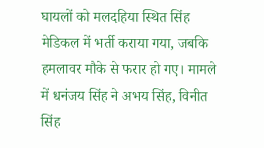घायलों को मलदहिया स्थित सिंह मेडिकल में भर्ती कराया गया, जबकि हमलावर मौके से फरार हो गए। मामले में धनंजय सिंह ने अभय सिंह, विनीत सिंह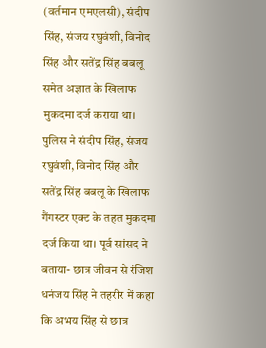(वर्तमान एमएलसी), संदीप सिंह, संजय रघुवंशी, विनोद सिंह और सतेंद्र सिंह बबलू समेत अज्ञात के खिलाफ मुकदमा दर्ज कराया था। पुलिस ने संदीप सिंह, संजय रघुवंशी, विनोद सिंह और सतेंद्र सिंह बबलू के खिलाफ गैंगस्टर एक्ट के तहत मुकदमा दर्ज किया था। पूर्व सांसद ने बताया- छात्र जीवन से रंजिश
धनंजय सिंह ने तहरीर में कहा कि अभय सिंह से छात्र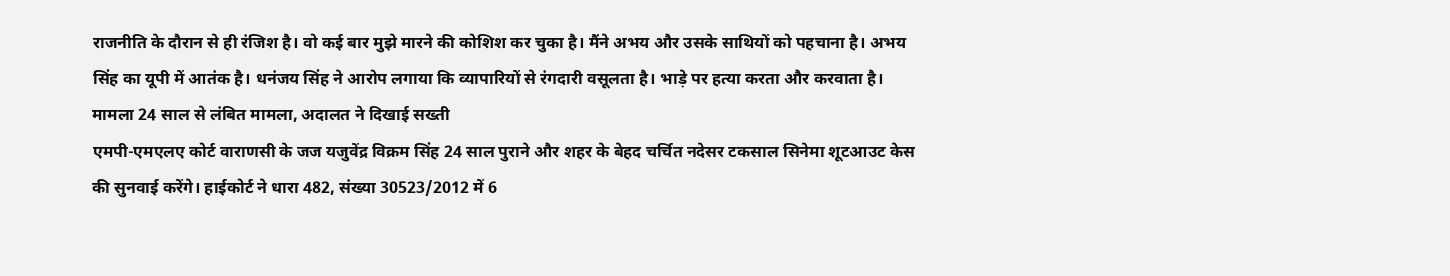राजनीति के दौरान से ही रंजिश है। वो कई बार मुझे मारने की कोशिश कर चुका है। मैंने अभय और उसके साथियों को पहचाना है। अभय सिंह का यूपी में आतंक है। धनंजय सिंह ने आरोप लगाया कि व्यापारियों से रंगदारी वसूलता है। भाड़े पर हत्या करता और करवाता है। मामला 24 साल से लंबित मामला, अदालत ने दिखाई सख्ती
एमपी-एमएलए कोर्ट वाराणसी के जज यजुवेंद्र विक्रम सिंह 24 साल पुराने और शहर के बेहद चर्चित नदेसर टकसाल सिनेमा शूटआउट केस की सुनवाई करेंगे। हाईकोर्ट ने धारा 482, संख्या 30523/2012 में 6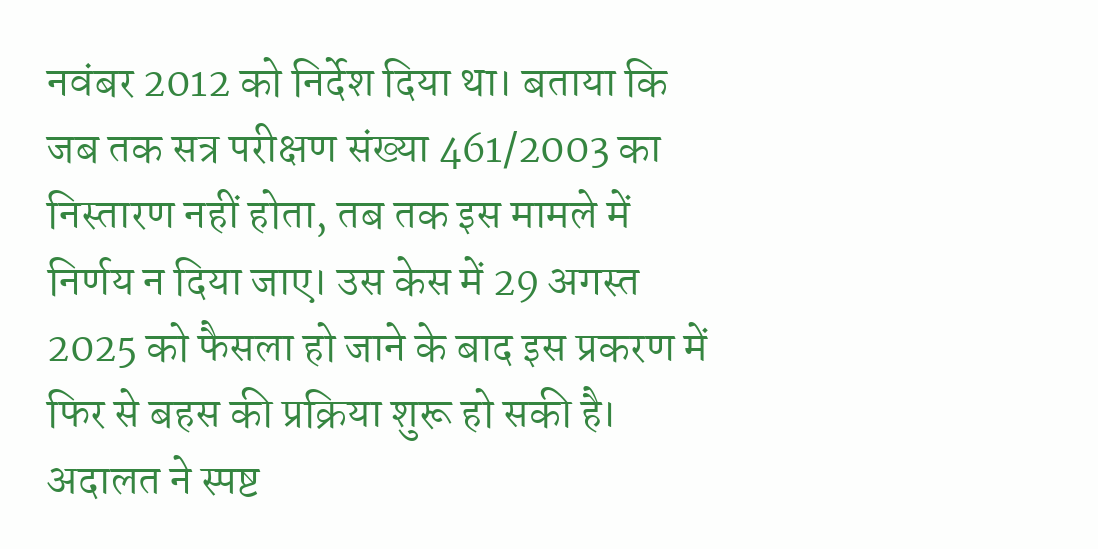नवंबर 2012 को निर्देश दिया था। बताया कि जब तक सत्र परीक्षण संख्या 461/2003 का निस्तारण नहीं होता, तब तक इस मामले में निर्णय न दिया जाए। उस केस में 29 अगस्त 2025 को फैसला हो जाने के बाद इस प्रकरण में फिर से बहस की प्रक्रिया शुरू हो सकी है। अदालत ने स्पष्ट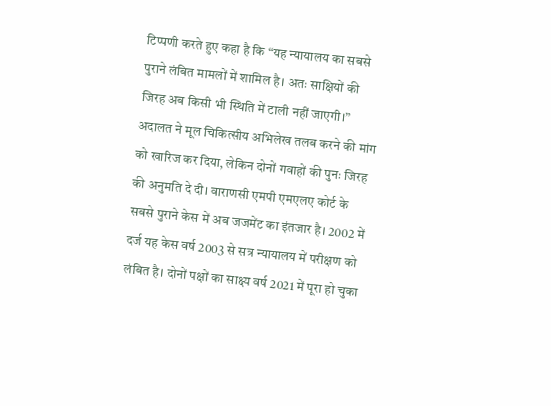टिप्पणी करते हुए कहा है कि “यह न्यायालय का सबसे पुराने लंबित मामलों में शामिल है। अतः साक्षियों की जिरह अब किसी भी स्थिति में टाली नहीं जाएगी।” अदालत ने मूल चिकित्सीय अभिलेख तलब करने की मांग को खारिज कर दिया, लेकिन दोनों गवाहों की पुनः जिरह की अनुमति दे दी। वाराणसी एमपी एमएलए कोर्ट के सबसे पुराने केस में अब जजमेंट का इंतजार है। 2002 में दर्ज यह केस वर्ष 2003 से सत्र न्यायालय में परीक्षण को लंबित है। दोनों पक्षों का साक्ष्य वर्ष 2021 में पूरा हो चुका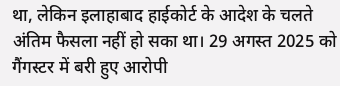था, लेकिन इलाहाबाद हाईकोर्ट के आदेश के चलते अंतिम फैसला नहीं हो सका था। 29 अगस्त 2025 को गैंगस्टर में बरी हुए आरोपी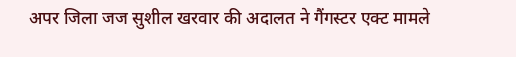अपर जिला जज सुशील खरवार की अदालत ने गैंगस्टर एक्ट मामले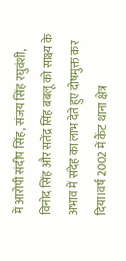में आरोपी संदीप सिंह, संजय सिंह रघुवंशी, विनोद सिंह और सतेंद्र सिंह बबलू को साक्ष्य के अभाव में संदेह का लाभ देते हुए दोषमुक्त कर दिया।वर्ष 2002 में कैंट थाना क्षेत्र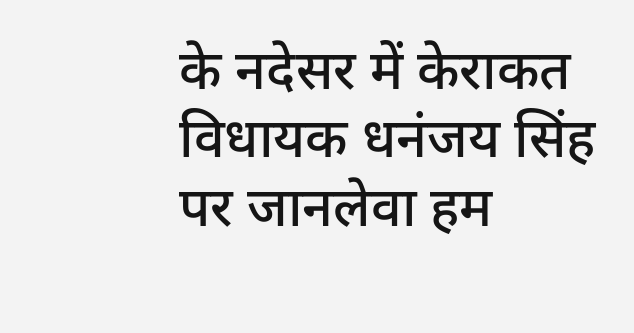के नदेसर में केराकत विधायक धनंजय सिंह पर जानलेवा हम